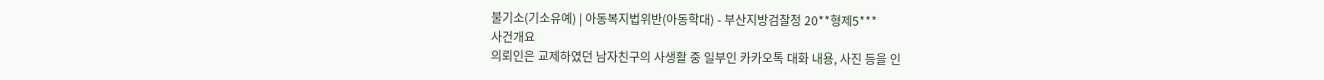불기소(기소유예) | 아동복지법위반(아동학대) - 부산지방검찰청 20**형제5***
사건개요
의뢰인은 교제하였던 남자친구의 사생활 중 일부인 카카오톡 대화 내용, 사진 등을 인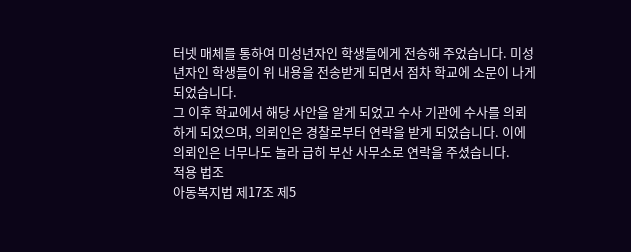터넷 매체를 통하여 미성년자인 학생들에게 전송해 주었습니다. 미성년자인 학생들이 위 내용을 전송받게 되면서 점차 학교에 소문이 나게 되었습니다.
그 이후 학교에서 해당 사안을 알게 되었고 수사 기관에 수사를 의뢰하게 되었으며, 의뢰인은 경찰로부터 연락을 받게 되었습니다. 이에 의뢰인은 너무나도 놀라 급히 부산 사무소로 연락을 주셨습니다.
적용 법조
아동복지법 제17조 제5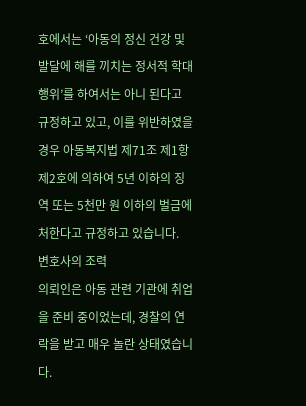호에서는 ‘아동의 정신 건강 및 발달에 해를 끼치는 정서적 학대 행위’를 하여서는 아니 된다고 규정하고 있고, 이를 위반하였을 경우 아동복지법 제71조 제1항 제2호에 의하여 5년 이하의 징역 또는 5천만 원 이하의 벌금에 처한다고 규정하고 있습니다.
변호사의 조력
의뢰인은 아동 관련 기관에 취업을 준비 중이었는데, 경찰의 연락을 받고 매우 놀란 상태였습니다.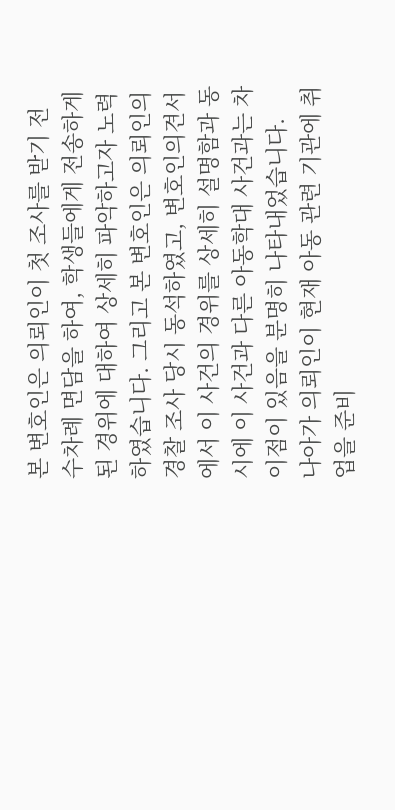본 변호인은 의뢰인이 첫 조사를 받기 전 수차례 면담을 하여, 학생들에게 전송하게 된 경위에 대하여 상세히 파악하고자 노력하였습니다. 그리고 본 변호인은 의뢰인의 경찰 조사 당시 동석하였고, 변호인의견서에서 이 사건의 경위를 상세히 설명함과 동시에 이 사건과 다른 아동학대 사건과는 차이점이 있음을 분명히 나타내었습니다.
나아가 의뢰인이 현재 아동 관련 기관에 취업을 준비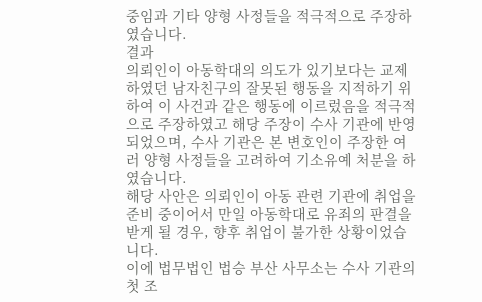중임과 기타 양형 사정들을 적극적으로 주장하였습니다.
결과
의뢰인이 아동학대의 의도가 있기보다는 교제하였던 남자친구의 잘못된 행동을 지적하기 위하여 이 사건과 같은 행동에 이르렀음을 적극적으로 주장하였고 해당 주장이 수사 기관에 반영되었으며, 수사 기관은 본 변호인이 주장한 여러 양형 사정들을 고려하여 기소유예 처분을 하였습니다.
해당 사안은 의뢰인이 아동 관련 기관에 취업을 준비 중이어서 만일 아동학대로 유죄의 판결을 받게 될 경우, 향후 취업이 불가한 상황이었습니다.
이에 법무법인 법승 부산 사무소는 수사 기관의 첫 조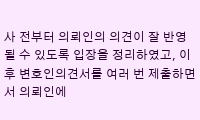사 전부터 의뢰인의 의견이 잘 반영될 수 있도록 입장을 정리하였고, 이후 변호인의견서를 여러 번 제출하면서 의뢰인에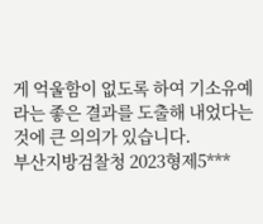게 억울함이 없도록 하여 기소유예라는 좋은 결과를 도출해 내었다는 것에 큰 의의가 있습니다.
부산지방검찰청 2023형제5***